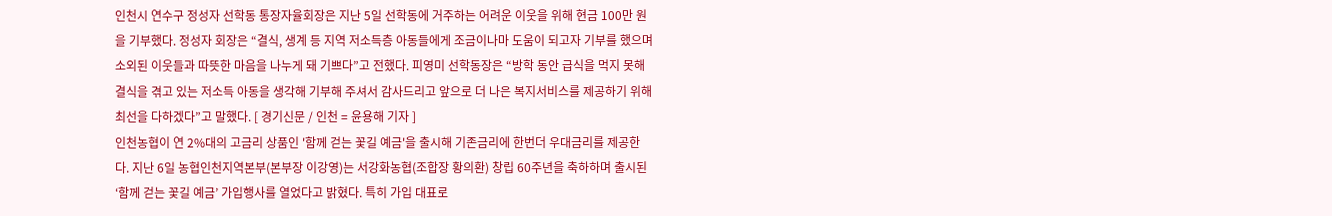인천시 연수구 정성자 선학동 통장자율회장은 지난 5일 선학동에 거주하는 어려운 이웃을 위해 현금 100만 원을 기부했다. 정성자 회장은 “결식, 생계 등 지역 저소득층 아동들에게 조금이나마 도움이 되고자 기부를 했으며 소외된 이웃들과 따뜻한 마음을 나누게 돼 기쁘다”고 전했다. 피영미 선학동장은 “방학 동안 급식을 먹지 못해 결식을 겪고 있는 저소득 아동을 생각해 기부해 주셔서 감사드리고 앞으로 더 나은 복지서비스를 제공하기 위해 최선을 다하겠다”고 말했다. [ 경기신문 / 인천 = 윤용해 기자 ]
인천농협이 연 2%대의 고금리 상품인 '함께 걷는 꽃길 예금'을 출시해 기존금리에 한번더 우대금리를 제공한다. 지난 6일 농협인천지역본부(본부장 이강영)는 서강화농협(조합장 황의환) 창립 60주년을 축하하며 출시된 ‘함께 걷는 꽃길 예금’ 가입행사를 열었다고 밝혔다. 특히 가입 대표로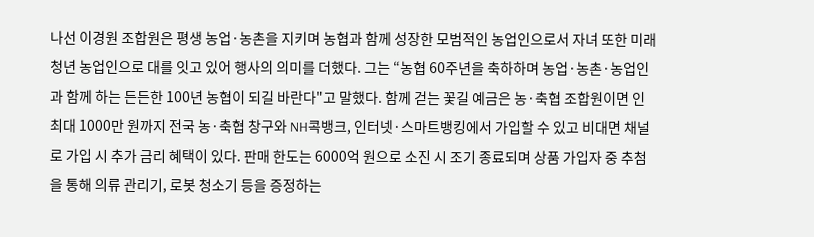나선 이경원 조합원은 평생 농업·농촌을 지키며 농협과 함께 성장한 모범적인 농업인으로서 자녀 또한 미래 청년 농업인으로 대를 잇고 있어 행사의 의미를 더했다. 그는 “농협 60주년을 축하하며 농업·농촌·농업인과 함께 하는 든든한 100년 농협이 되길 바란다"고 말했다. 함께 걷는 꽃길 예금은 농·축협 조합원이면 인 최대 1000만 원까지 전국 농·축협 창구와 NH콕뱅크, 인터넷·스마트뱅킹에서 가입할 수 있고 비대면 채널로 가입 시 추가 금리 혜택이 있다. 판매 한도는 6000억 원으로 소진 시 조기 종료되며 상품 가입자 중 추첨을 통해 의류 관리기, 로봇 청소기 등을 증정하는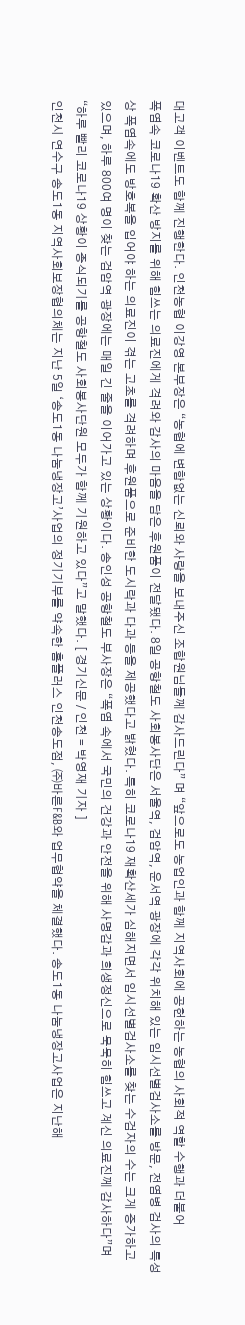대고객 이벤트도 함께 진행한다. 인천농협 이강영 본부장은 “농협에 변함없는 신뢰와 사랑을 보내주신 조합원님들께 감사드린다” 며 “앞으로도 농업인과 함께 지역사회에 공헌하는 농협의 사회적 역할 수행과 더불어
폭염속 코로나19 확산 방지를 위해 힘쓰는 의료진에게 격려와 감사의 마음을 담은 후원품이 전달됐다. 8일 공항철도 사회봉사단은 서울역, 검암역, 운서역 광장에 각각 위치해 있는 임시선별검사소를 방문, 전염병 검사의 특성상 폭염속에도 방호복을 입어야 하는 의료진이 겪는 고초를 격려하며 후원품으로 준비한 도시락과 다과 등을 제공했다고 밝혔다. 특히 코로나19 재확산세가 심해지면서 임시선별검사소를 찾는 수검자의 수는 크게 증가하고 있으며, 하루 800여 명이 찾는 검암역 광장에는 매일 긴 줄을 이어가고 있는 상황이다. 송인성 공항철도 부사장은 “폭염 속에서 국민의 건강과 안전을 위해 사명감과 희생정신으로 묵묵히 힘쓰고 계신 의료진께 감사하다”며 “하루 빨리 코로나19 상황이 종식되기를 공항철도 사회봉사단원 모두가 함께 기원하고 있다”고 말했다. [ 경기신문 / 인천 = 박영재 기자 ]
인천시 연수구 송도1동 지역사회보장협의체는 지난 5일 ‘송도1동 나눔냉장고’사업의 정기기부를 약속한 홈플러스 인천송도점, ㈜바른F&B와 업무협약을 체결했다. 송도1동 나눔냉장고사업은 지난해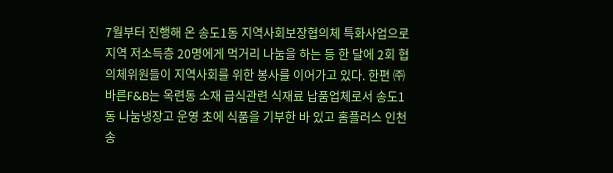7월부터 진행해 온 송도1동 지역사회보장협의체 특화사업으로 지역 저소득층 20명에게 먹거리 나눔을 하는 등 한 달에 2회 협의체위원들이 지역사회를 위한 봉사를 이어가고 있다. 한편 ㈜바른F&B는 옥련동 소재 급식관련 식재료 납품업체로서 송도1동 나눔냉장고 운영 초에 식품을 기부한 바 있고 홈플러스 인천송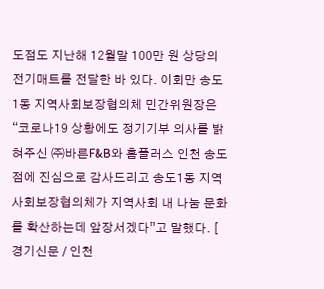도점도 지난해 12월말 100만 원 상당의 전기매트를 전달한 바 있다. 이회만 송도1동 지역사회보장협의체 민간위원장은 “코로나19 상황에도 정기기부 의사를 밝혀주신 ㈜바른F&B와 홈플러스 인천 송도점에 진심으로 감사드리고 송도1동 지역사회보장협의체가 지역사회 내 나눔 문화를 확산하는데 앞장서겠다”고 말했다. [ 경기신문 / 인천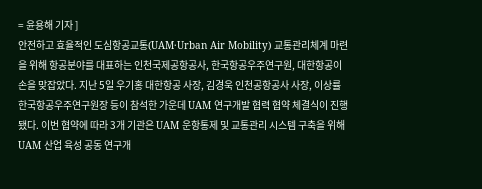= 윤용해 기자 ]
안전하고 효율적인 도심항공교통(UAM·Urban Air Mobility) 교통관리체계 마련을 위해 항공분야를 대표하는 인천국제공항공사, 한국항공우주연구원, 대한항공이 손을 맞잡았다. 지난 5일 우기홍 대한항공 사장, 김경욱 인천공항공사 사장, 이상률 한국항공우주연구원장 등이 참석한 가운데 UAM 연구개발 협력 협약 체결식이 진행됐다. 이번 협약에 따라 3개 기관은 UAM 운항통제 및 교통관리 시스템 구축을 위해 UAM 산업 육성 공동 연구개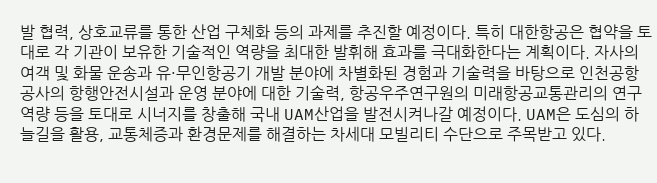발 협력, 상호교류를 통한 산업 구체화 등의 과제를 추진할 예정이다. 특히 대한항공은 협약을 토대로 각 기관이 보유한 기술적인 역량을 최대한 발휘해 효과를 극대화한다는 계획이다. 자사의 여객 및 화물 운송과 유·무인항공기 개발 분야에 차별화된 경험과 기술력을 바탕으로 인천공항공사의 항행안전시설과 운영 분야에 대한 기술력, 항공우주연구원의 미래항공교통관리의 연구역량 등을 토대로 시너지를 창출해 국내 UAM산업을 발전시켜나갈 예정이다. UAM은 도심의 하늘길을 활용, 교통체증과 환경문제를 해결하는 차세대 모빌리티 수단으로 주목받고 있다.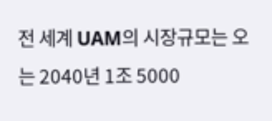전 세계 UAM의 시장규모는 오는 2040년 1조 5000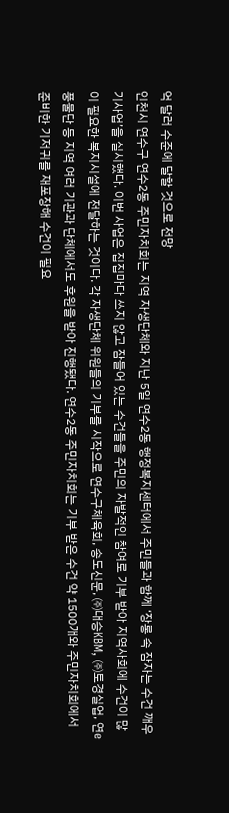억 달러 수준에 달할 것으로 전망
인천시 연수구 연수2동 주민자치회는 지역 자생단체와 지난 5일 연수2동 행정복지센터에서 주민들과 함께 ‘장롱 속 잠자는 수건 깨우기사업’을 실시했다. 이번 사업은 집집마다 쓰지 않고 잠들어 있는 수건들을 주민의 자발적인 참여로 기부 받아 지역사회에 수건이 많이 필요한 복지시설에 전달하는 것이다. 각 자생단체 위원들의 기부를 시작으로 연수구체육회, 송도신문, ㈜대승KBM, ㈜토경실업, 연e풍물단 등 지역 여러 기관과 단체에서도 후원을 받아 진행됐다. 연수2동 주민자치회는 기부 받은 수건 약 1500개와 주민자치회에서 준비한 기저귀를 재포장해 수건이 필요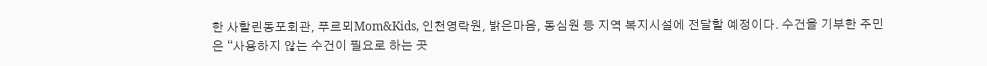한 사할린동포회관, 푸르뫼Mom&Kids, 인천영락원, 밝은마음, 동심원 등 지역 복지시설에 전달할 예정이다. 수건을 기부한 주민은 “사용하지 않는 수건이 필요로 하는 곳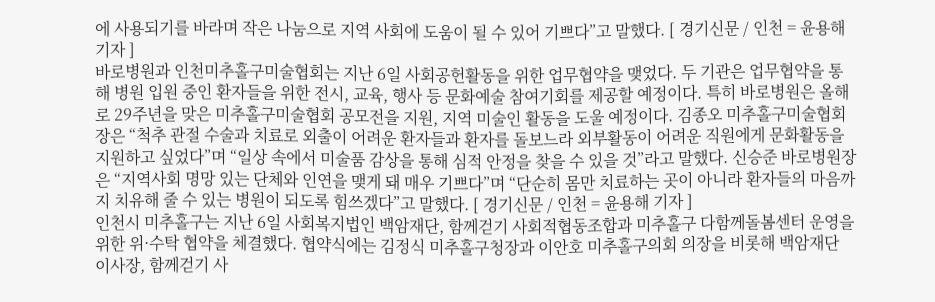에 사용되기를 바라며 작은 나눔으로 지역 사회에 도움이 될 수 있어 기쁘다”고 말했다. [ 경기신문 / 인천 = 윤용해 기자 ]
바로병원과 인천미추홀구미술협회는 지난 6일 사회공헌활동을 위한 업무협약을 맺었다. 두 기관은 업무협약을 통해 병원 입원 중인 환자들을 위한 전시, 교육, 행사 등 문화예술 참여기회를 제공할 예정이다. 특히 바로병원은 올해로 29주년을 맞은 미추홀구미술협회 공모전을 지원, 지역 미술인 활동을 도울 예정이다. 김종오 미추홀구미술협회장은 “척추 관절 수술과 치료로 외출이 어려운 환자들과 환자를 돌보느라 외부활동이 어려운 직원에게 문화활동을 지원하고 싶었다”며 “일상 속에서 미술품 감상을 통해 심적 안정을 찾을 수 있을 것”라고 말했다. 신승준 바로병원장은 “지역사회 명망 있는 단체와 인연을 맺게 돼 매우 기쁘다”며 “단순히 몸만 치료하는 곳이 아니라 환자들의 마음까지 치유해 줄 수 있는 병원이 되도록 힘쓰겠다”고 말했다. [ 경기신문 / 인천 = 윤용해 기자 ]
인천시 미추홀구는 지난 6일 사회복지법인 백암재단, 함께걷기 사회적협동조합과 미추홀구 다함께돌봄센터 운영을 위한 위·수탁 협약을 체결했다. 협약식에는 김정식 미추홀구청장과 이안호 미추홀구의회 의장을 비롯해 백암재단 이사장, 함께걷기 사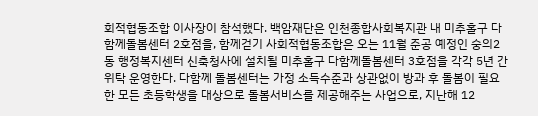회적협동조합 이사장이 참석했다. 백암재단은 인천종합사회복지관 내 미추홀구 다함께돌봄센터 2호점을, 함께걷기 사회적협동조합은 오는 11월 준공 예정인 숭의2동 행정복지센터 신축청사에 설치될 미추홀구 다함께돌봄센터 3호점을 각각 5년 간 위탁 운영한다. 다함께 돌봄센터는 가정 소득수준과 상관없이 방과 후 돌봄이 필요한 모든 초등학생을 대상으로 돌봄서비스를 제공해주는 사업으로, 지난해 12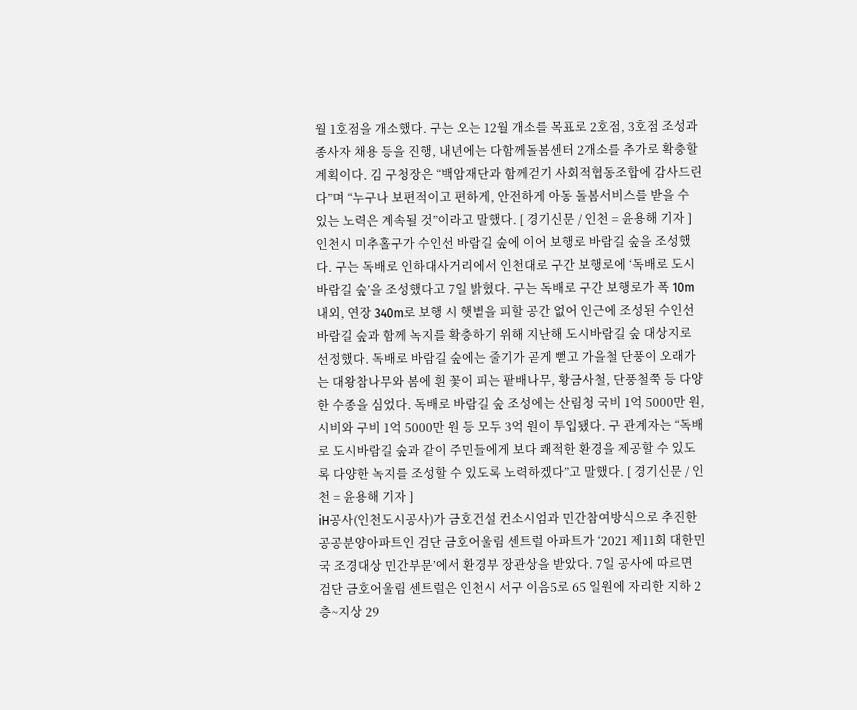월 1호점을 개소했다. 구는 오는 12월 개소를 목표로 2호점, 3호점 조성과 종사자 채용 등을 진행, 내년에는 다함께돌봄센터 2개소를 추가로 확충할 계획이다. 김 구청장은 “백암재단과 함께걷기 사회적협동조합에 감사드린다”며 “누구나 보편적이고 편하게, 안전하게 아동 돌봄서비스를 받을 수 있는 노력은 계속될 것”이라고 말했다. [ 경기신문 / 인천 = 윤용해 기자 ]
인천시 미추홀구가 수인선 바람길 숲에 이어 보행로 바람길 숲을 조성했다. 구는 독배로 인하대사거리에서 인천대로 구간 보행로에 ‘독배로 도시바람길 숲’을 조성했다고 7일 밝혔다. 구는 독배로 구간 보행로가 폭 10m 내외, 연장 340m로 보행 시 햇볕을 피할 공간 없어 인근에 조성된 수인선 바람길 숲과 함께 녹지를 확충하기 위해 지난해 도시바람길 숲 대상지로 선정했다. 독배로 바람길 숲에는 줄기가 곧게 뻗고 가을철 단풍이 오래가는 대왕참나무와 봄에 흰 꽃이 피는 팥배나무, 황금사철, 단풍철쭉 등 다양한 수종을 심었다. 독배로 바람길 숲 조성에는 산림청 국비 1억 5000만 원, 시비와 구비 1억 5000만 원 등 모두 3억 원이 투입됐다. 구 관계자는 “독배로 도시바람길 숲과 같이 주민들에게 보다 쾌적한 환경을 제공할 수 있도록 다양한 녹지를 조성할 수 있도록 노력하겠다”고 말했다. [ 경기신문 / 인천 = 윤용해 기자 ]
iH공사(인천도시공사)가 금호건설 컨소시엄과 민간참여방식으로 추진한 공공분양아파트인 검단 금호어울림 센트럴 아파트가 ‘2021 제11회 대한민국 조경대상 민간부문’에서 환경부 장관상을 받았다. 7일 공사에 따르면 검단 금호어울림 센트럴은 인천시 서구 이음5로 65 일원에 자리한 지하 2층~지상 29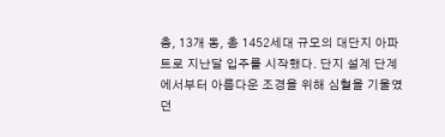층, 13개 동, 총 1452세대 규모의 대단지 아파트로 지난달 입주를 시작했다. 단지 설계 단계에서부터 아름다운 조경을 위해 심혈을 기울였던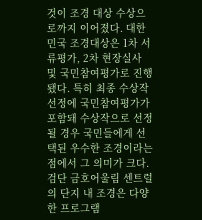것이 조경 대상 수상으로까지 이어졌다. 대한민국 조경대상은 1차 서류평가, 2차 현장실사 및 국민참여평가로 진행됐다. 특히 최종 수상작 선정에 국민참여평가가 포함돼 수상작으로 선정될 경우 국민들에게 선택된 우수한 조경이라는 점에서 그 의미가 크다. 검단 금호어울림 센트럴의 단지 내 조경은 다양한 프로그램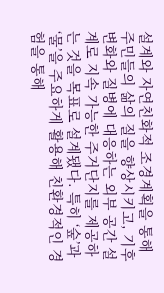설계와 자연친화적 조경계획을 통해 주민들의 삶의 질을 향상시키고, 기후변화와 질병에 대응하는 외부 공간 설계로 지속 가능한 주거단지를 제공하는 것을 목표로 설계됐다. 특히 ‘숲’과 ‘물’을 주요하게 활용해 친환경적인 경험을 통해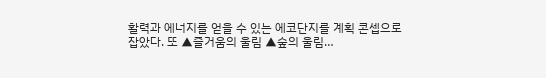활력과 에너지를 얻을 수 있는 에코단지를 계획 콘셉으로 잡았다. 또 ▲즐거움의 울림 ▲숲의 울림…